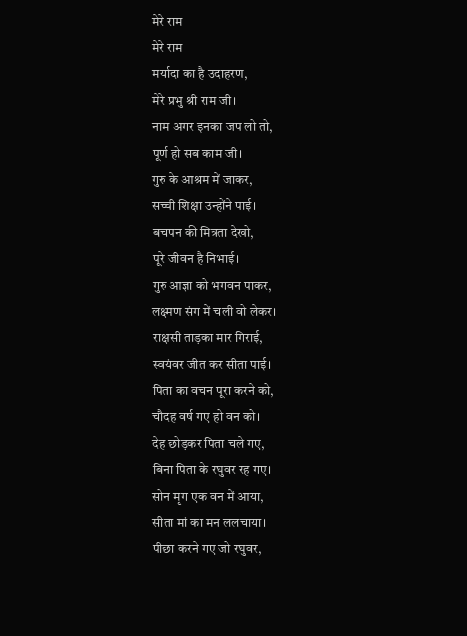मेरे राम
मेरे राम
मर्यादा का है उदाहरण,
मेरे प्रभु श्री राम जी।
नाम अगर इनका जप लो तो,
पूर्ण हो सब काम जी।
गुरु के आश्रम में जाकर,
सच्ची शिक्षा उन्होंने पाई।
बचपन की मित्रता देखो,
पूरे जीवन है निभाई।
गुरु आज्ञा को भगवन पाकर,
लक्ष्मण संग में चली वो लेकर।
राक्षसी ताड़का मार गिराई,
स्वयंवर जीत कर सीता पाई।
पिता का वचन पूरा करने को,
चौदह वर्ष गए हो वन को।
देह छोड़कर पिता चले गए,
बिना पिता के रघुवर रह गए।
सोन मृग एक वन में आया,
सीता मां का मन ललचाया।
पीछा करने गए जो रघुवर,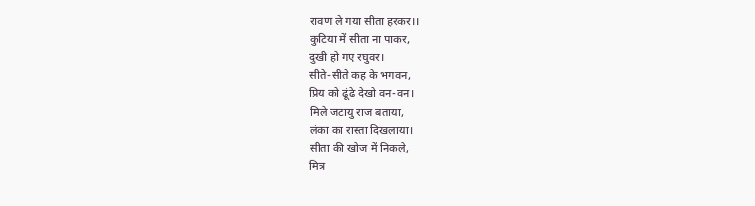रावण ले गया सीता हरकर।।
कुटिया में सीता ना पाकर,
दुखी हो गए रघुवर।
सीते-सीते कह के भगवन,
प्रिय को ढूंढे देखो वन-वन।
मिले जटायु राज बताया,
लंका का रास्ता दिखलाया।
सीता की खोज में निकले,
मित्र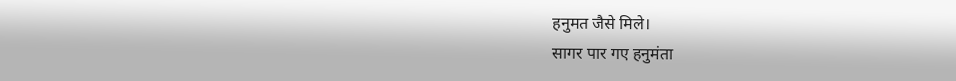हनुमत जैसे मिले।
सागर पार गए हनुमंता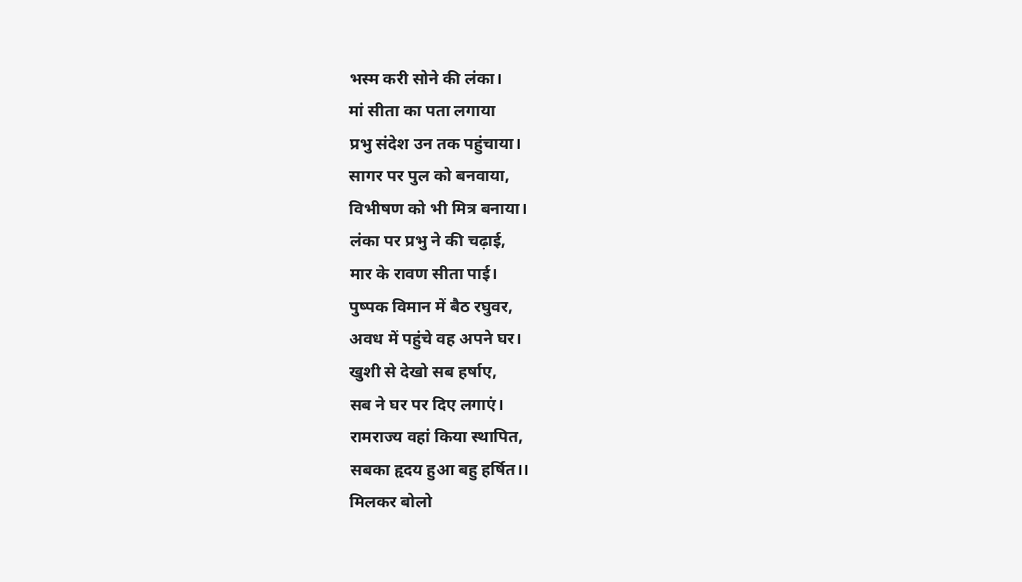भस्म करी सोने की लंका।
मां सीता का पता लगाया
प्रभु संदेश उन तक पहुंचाया।
सागर पर पुल को बनवाया,
विभीषण को भी मित्र बनाया।
लंका पर प्रभु ने की चढ़ाई,
मार के रावण सीता पाई।
पुष्पक विमान में बैठ रघुवर,
अवध में पहुंचे वह अपने घर।
खुशी से देखो सब हर्षाए,
सब ने घर पर दिए लगाएं।
रामराज्य वहां किया स्थापित,
सबका हृदय हुआ बहु हर्षित।।
मिलकर बोलो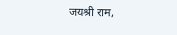जयश्री राम,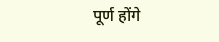पूर्ण होंगे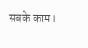सबके काम।